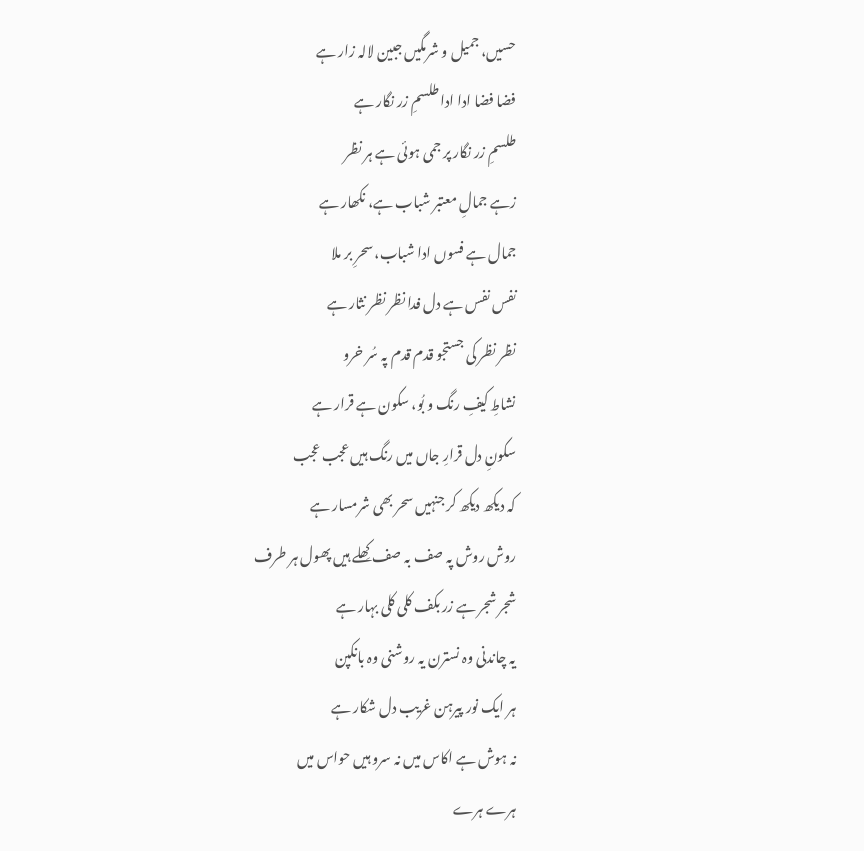حسیں، جمیل و شرمگیں جبین لالہ زار ہے
فضا فضا ادا ادا طلسمِ زر نگار ہے
طلسمِ زر نگار پر جمی ہوئی ہے ہر نظر
زہے جمالِ معتبر شباب ہے، نکھار ہے
جمال ہے فسوں ادا شباب، سحرِ بر ملا
نفس نفس ہے دل فدا نظر نظر نثار ہے
نظر نظر کی جستجو قدم قدم پہ سُر خرو
نشاطِ کیفِ رنگ و بُو، سکون ہے قرار ہے
سکونِ دل قرارِ جاں میں رنگ ہیں عجب عجب
کہ دیکھ دیکھ کر جنہیں سحر بھی شرمسار ہے
روش روش پہ صف بہ صف کِھلے ہیں پھول ہر طرف
شجر شجر ہے زر بکف کلی کلی بہار ہے
یہ چاندنی وہ نسترن یہ روشنی وہ بانکپن
ہر ایک نور پیرہن غریب دل شکار ہے
نہ ہوش ہے اکاس میں نہ سرو ہیں حواس میں
ہرے ہرے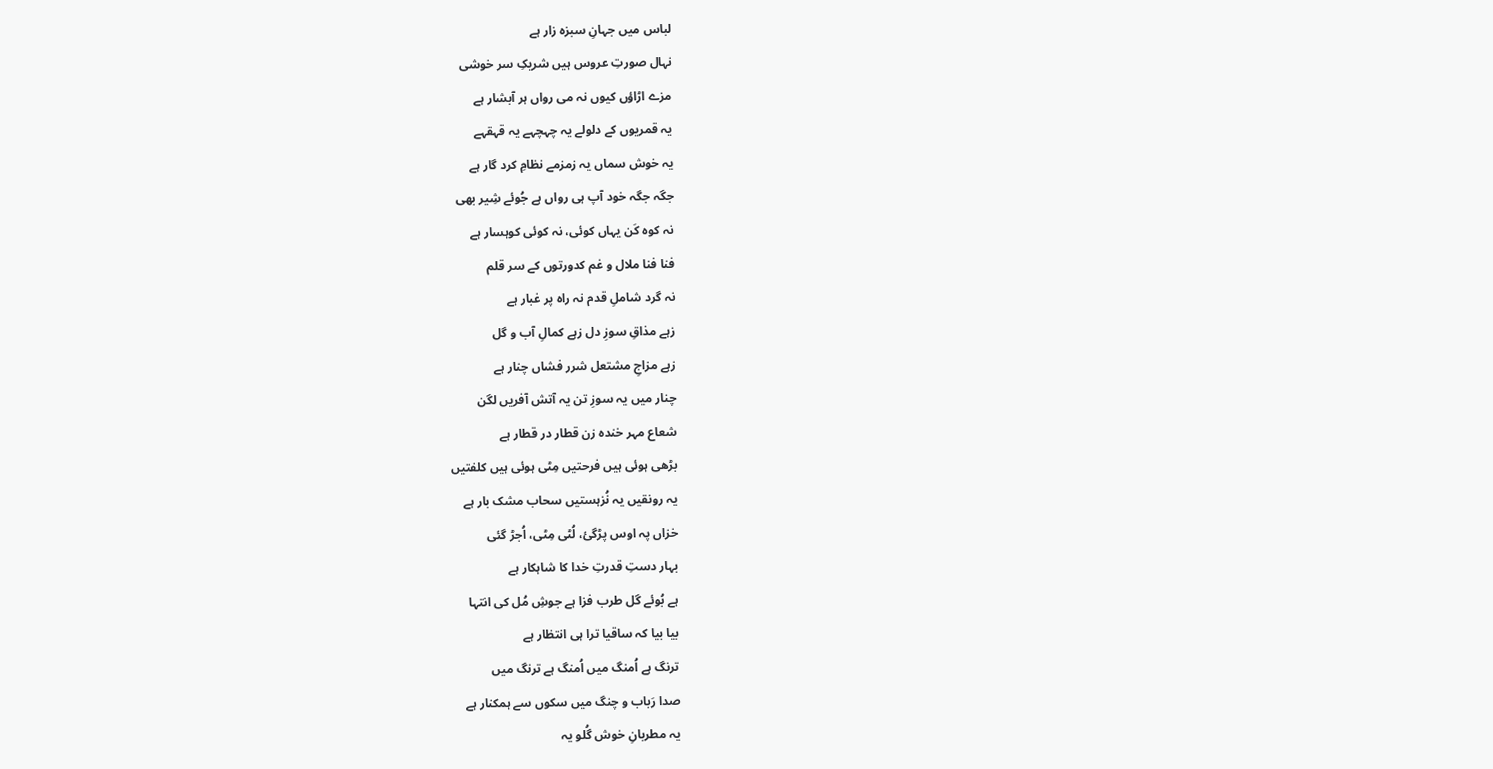لباس میں جہانِ سبزہ زار ہے
نہال صورتِ عروس ہیں شریکِ سر خوشی
مزے اڑاؤں کیوں نہ می رواں ہر آبشار ہے
یہ قمریوں کے دلولے یہ چہچہے یہ قہقہے
یہ خوش سماں یہ زمزمے نظامِ کرد گار ہے
جگہ جگہ خود آپ ہی رواں ہے جُوئے شِیر بھی
نہ کوہ کَن یہاں کوئی، نہ کوئی کوہسار ہے
فنا فنا ملال و غم کدورتوں کے سر قلم
نہ گرد شاملِ قدم نہ راہ پر غبار ہے
زہے مذاقِ سوزِ دل زہے کمالِ آب و گل
زہے مزاجِ مشتعل شرر فشاں چنار ہے
چنار میں یہ سوزِ تن یہ آتش آفریں لگن
شعاع مہر خندہ زن قطار در قطار ہے
بڑھی ہوئی ہیں فرحتیں مِٹی ہوئی ہیں کلفتیں
یہ رونقیں یہ نُزہستیں سحاب مشک بار ہے
خزاں پہ اوس پڑگیٔ، لُٹی مِٹی، اُجڑ گئی
بہار دستِ قدرتِ خدا کا شاہکار ہے
ہے بُوئے گل طرب فزا ہے جوشِ مُل کی انتہا
بیا بیا کہ ساقیا ترا ہی انتظار ہے
ترنگ ہے اُمنگ میں اُمنگ ہے ترنگ میں
صدا رَباب و چنگ میں سکوں سے ہمکنار ہے
یہ مطربانِ خوش گُلو یہ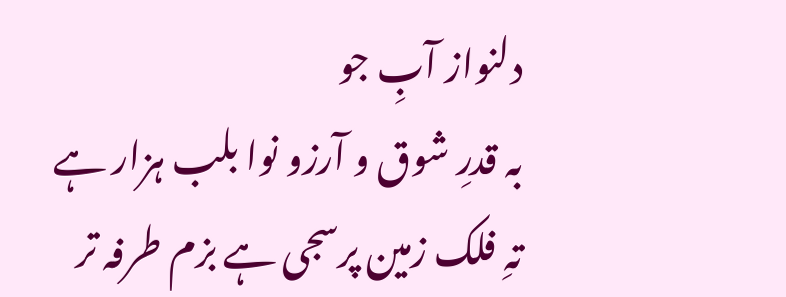دلنواز آبِ جو
بہ قدرِ شوق و آرزو نوا بلب ہزار ہے
تہِ فلک زمین پرسجی ہے بزم طرفہ تر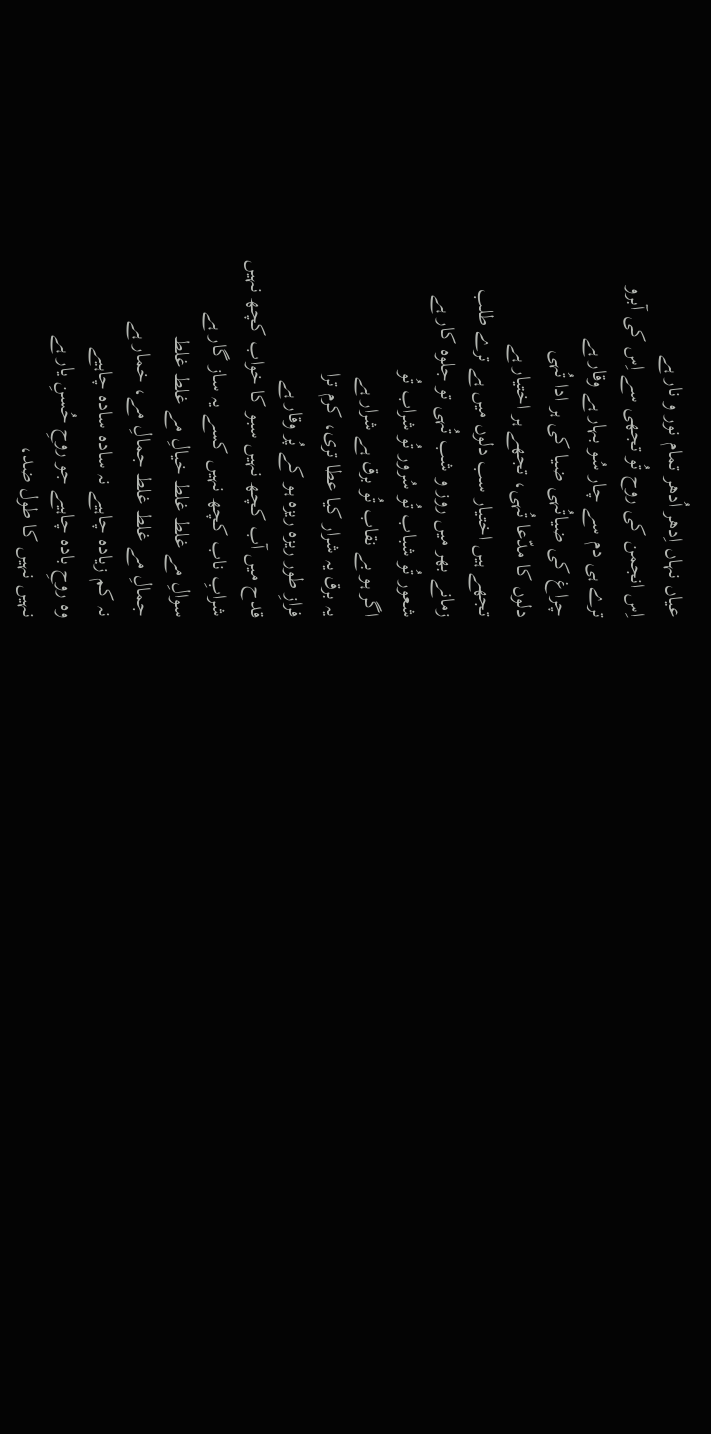عیاں نہاں اِدھر اُدھر تمام نور و نار ہے
اِس انجمن کی روح تُو تجھی سے اِس کی آبرو
ترے ہی دم سے چار سُو بہار ہے وقار ہے
چراغ کی ضیاتُہی ضیا کی ہر ادا تُہی
دلوں کا مدّعا تُہی، تجھے ہر اختیار ہے
تجھے ہیں اختیار سب دلوں میں ہے ترے طلب
زمانے بھر میں روز و شب تُہی تو جلوہ کار ہے
شعور تُو شباب تُو سُرور تُو شراب تُو
اگر ہو بے نقاب تُو برق ہے شرار ہے
یہ برق یہ شرار کیا عطا تری، کرم ترا
فرازِ طور ریزہ ریزہ ہو کے پُر وقار ہے
قدح میں آب کچھ نہیں سبو کا خواب کچھ نہیں
شرابِ ناب کچھ نہیں کسے یہ ساز گار ہے
سوالِ مے غلط غلط خیالِ مے غلط غلط
جمالِ مے غلط غلط جمالِ مے، خمار ہے
نہ کم زیادہ چاہیے نہ سادہ سادہ چاہیے
وہ روحِ بادہ چاہیے جو روحِ حُسنِ یار ہے
نہیں نہیں کا طول ضد،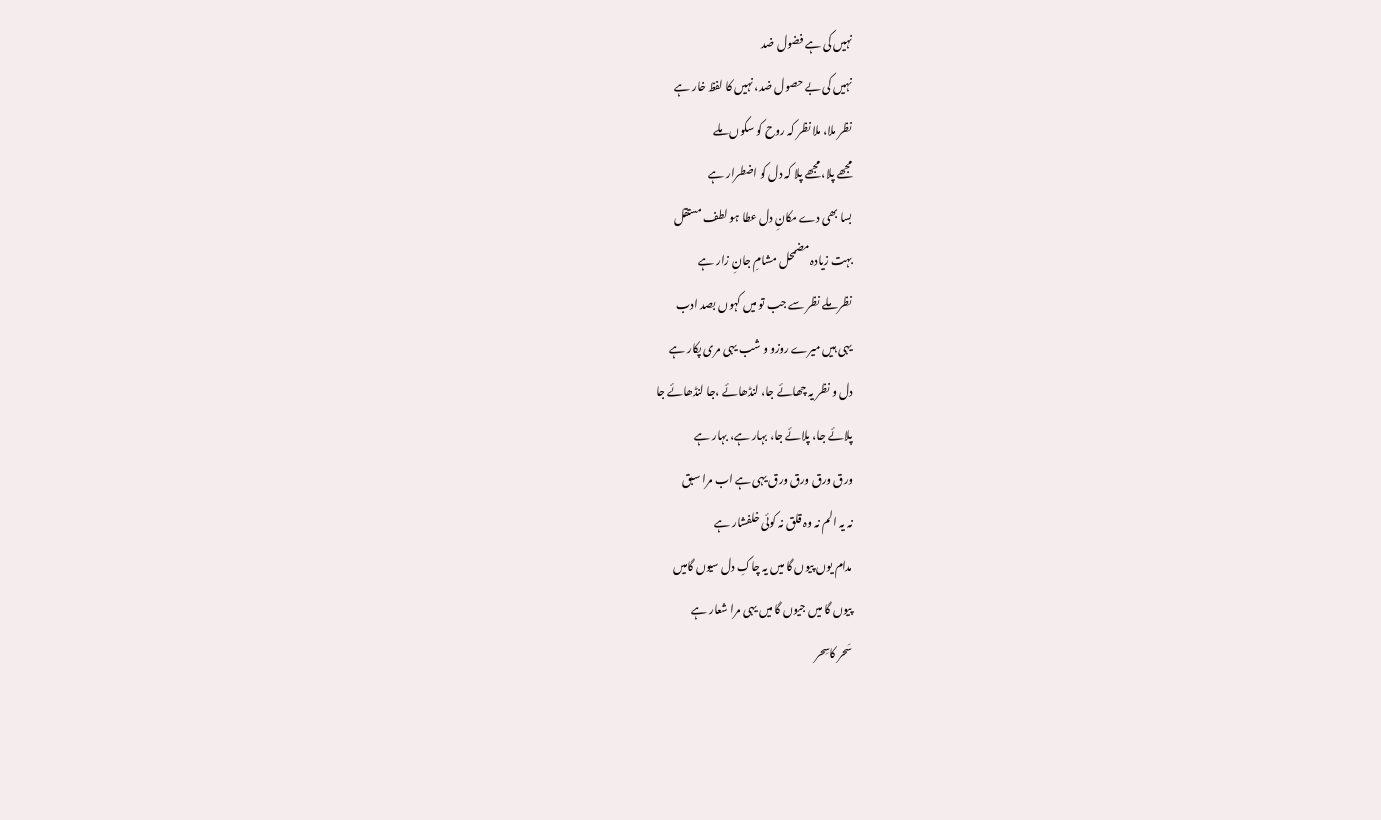نہیں کی ہے فضول ضد
نہیں کی بے حصول ضد، نہیں کا لفظ خار ہے
نظر ملا، ملا نظر کہ روح کو سکوں ملے
مجھے پلا، مجھے پلا کہ دل کو اضطرار ہے
بسا بھی دے مکانِ دل عطا ہو لطف مستقل
بہت زیادہ مضمحل مشامِ جانِ زار ہے
نظر ملے نظر سے جب تو میں کہوں بصد ادب
یہی ہیں میرے روزو و شب یہی مری پکار ہے
دل و نظر یہ چھائے جا، لنڈھائے ،جا لنڈھائے جا
پلائے جا، پلائے جا، بہار ہے، بہار ہے
ورق ورق ورق ورق یہی ہے اب مرا سبق
نہ یہ الم نہ وہ قلق نہ کوئی خلفشار ہے
مدام یوں پیوں گا میں یہ چاکِ دل سیوں گامیں
پیوں گا میں جیوں گا میں یہی مرا شعار ہے
سَحر کاسِحر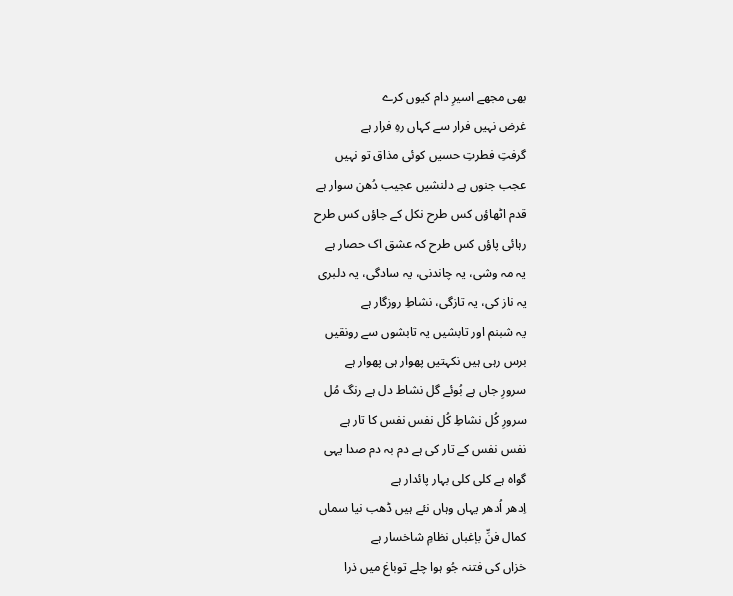بھی مجھے اسیرِ دام کیوں کرے
غرض نہیں فرار سے کہاں رہِ فرار ہے
گرفتِ فطرتِ حسیں کوئی مذاق تو نہیں
عجب جنوں ہے دلنشیں عجیب دُھن سوار ہے
قدم اٹھاؤں کس طرح نکل کے جاؤں کس طرح
رہائی پاؤں کس طرح کہ عشق اک حصار ہے
یہ مہ وشی، یہ چاندنی، یہ سادگی، یہ دلبری
یہ ناز کی، یہ تازگی، نشاطِ روزگار ہے
یہ شبنم اور تابشیں یہ تابشوں سے رونقیں
برس رہی ہیں نکہتیں پھوار ہی پھوار ہے
سرورِ جاں ہے بُوئے گل نشاط دل ہے رنگ مُل
سرورِ کُل نشاطِ کُل نفس نفس کا تار ہے
نفس نفس کے تار کی ہے دم بہ دم صدا یہی
گواہ ہے کلی کلی بہار پائدار ہے
اِدھر اُدھر یہاں وہاں نئے ہیں ڈھب نیا سماں
کمال فنِّ باٖغباں نظامِ شاخسار ہے
خزاں کی فتنہ جُو ہوا چلے توباغ میں ذرا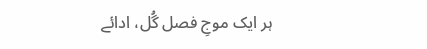ہر ایک موجِ فصل گُل، ادائے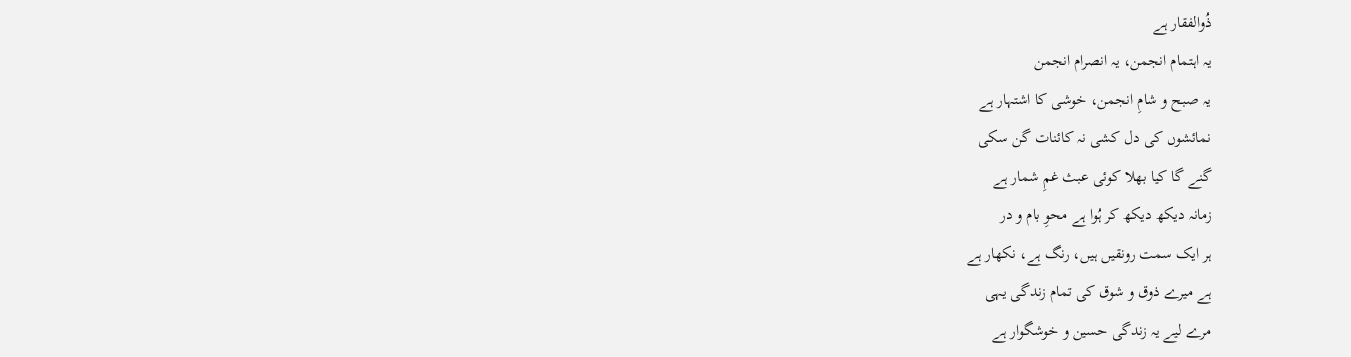ذُوالفقار ہے
یہ اہتمام انجمن، یہ انصرام انجمن
یہ صبح و شامِ انجمن، خوشی کا اشتہار ہے
نمائشوں کی دل کشی نہ کائنات گن سکی
گنے گا کیا بھلا کوئی عبث غمِ شمار ہے
زمانہ دیکھ دیکھ کر ہُوا ہے محوِ بام و در
ہر ایک سمت رونقیں ہیں، رنگ ہے، نکھار ہے
ہے میرے ذوق و شوق کی تمام زندگی یہی
مرے لیے یہ زندگی حسین و خوشگوار ہے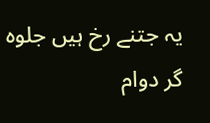یہ جتنے رخ ہیں جلوہ گر دوام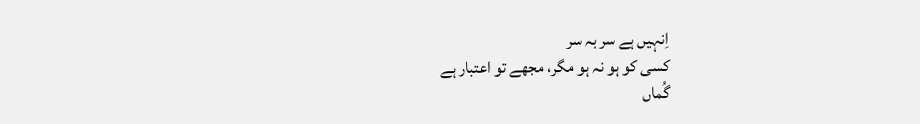اِنہیں ہے سر بہ سر
کسی کو ہو نہ ہو مگر، مجھے تو اعتبار ہے
گُماں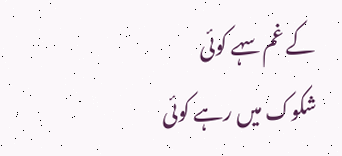کے غم سہے کوئی شکوک میں رہے کوئی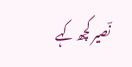نؔصیر کچھ کہے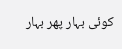کوئی بہار پھر بہار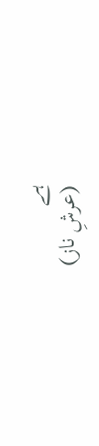ہے
(عرشِ ناز)